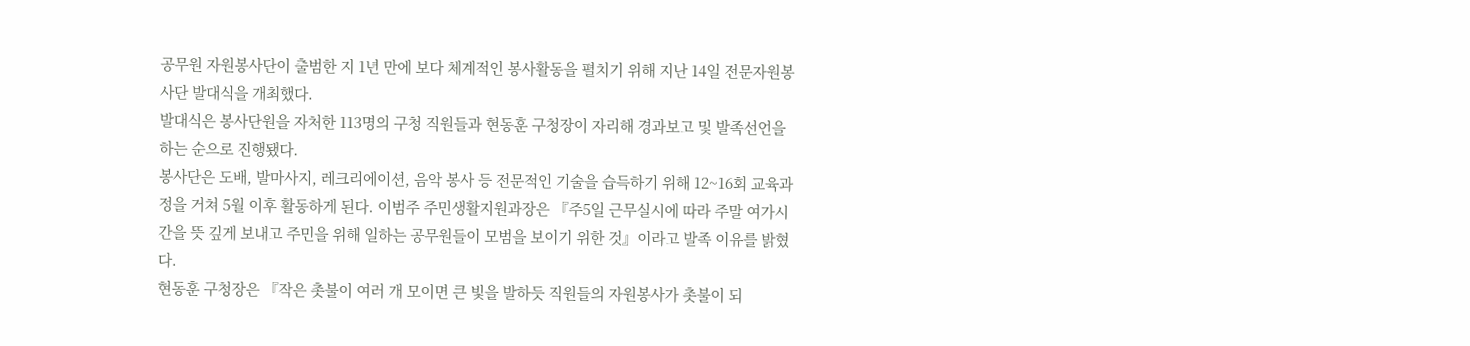공무원 자원봉사단이 출범한 지 1년 만에 보다 체계적인 봉사활동을 펼치기 위해 지난 14일 전문자원봉사단 발대식을 개최했다.
발대식은 봉사단원을 자처한 113명의 구청 직원들과 현동훈 구청장이 자리해 경과보고 및 발족선언을 하는 순으로 진행됐다.
봉사단은 도배, 발마사지, 레크리에이션, 음악 봉사 등 전문적인 기술을 습득하기 위해 12~16회 교육과정을 거쳐 5월 이후 활동하게 된다. 이범주 주민생활지원과장은 『주5일 근무실시에 따라 주말 여가시간을 뜻 깊게 보내고 주민을 위해 일하는 공무원들이 모범을 보이기 위한 것』이라고 발족 이유를 밝혔다.
현동훈 구청장은 『작은 촛불이 여러 개 모이면 큰 빛을 발하듯 직원들의 자원봉사가 촛불이 되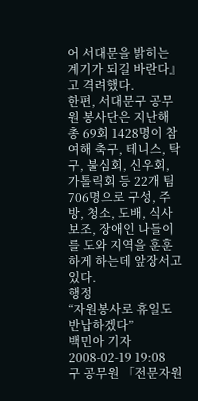어 서대문을 밝히는 계기가 되길 바란다』고 격려했다.
한편, 서대문구 공무원 봉사단은 지난해 총 69회 1428명이 참여해 축구, 테니스, 탁구, 불심회, 신우회, 가톨릭회 등 22개 팀 706명으로 구성, 주방, 청소, 도배, 식사보조, 장애인 나들이를 도와 지역을 훈훈하게 하는데 앞장서고 있다.
행정
“자원봉사로 휴일도 반납하겠다”
백민아 기자
2008-02-19 19:08
구 공무원 「전문자원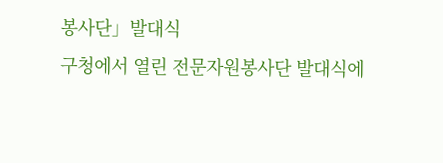봉사단」발대식
구청에서 열린 전문자원봉사단 발대식에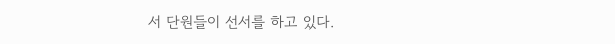서 단원들이 선서를 하고 있다.